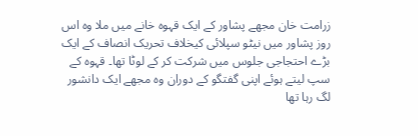زرامت خان مجھے پشاور کے ایک قہوہ خانے میں ملا وہ اس روز پشاور میں نیٹو سپلائی کیخلاف تحریک انصاف کے ایک بڑے احتجاجی جلوس میں شرکت کر کے لوٹا تھا۔ قہوہ کے سپ لیتے ہوئے اپنی گفتگو کے دوران وہ مجھے ایک دانشور لگ رہا تھا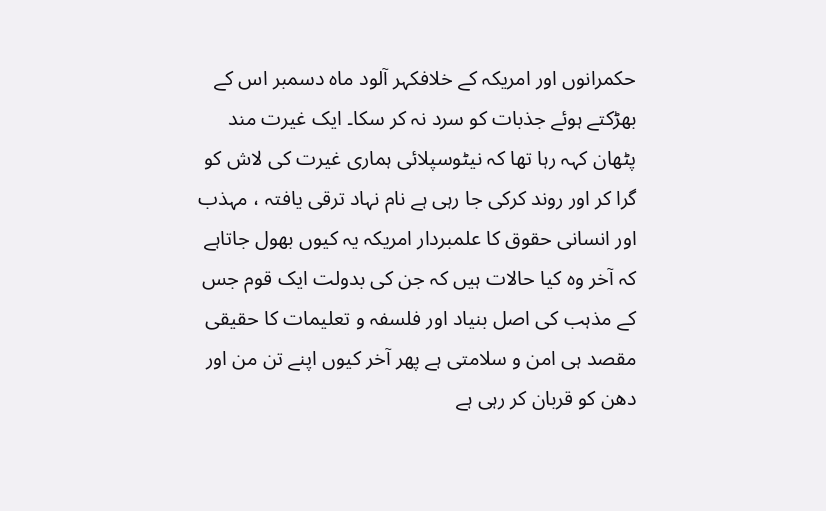حکمرانوں اور امریکہ کے خلافکہر آلود ماہ دسمبر اس کے بھڑکتے ہوئے جذبات کو سرد نہ کر سکا۔ ایک غیرت مند پٹھان کہہ رہا تھا کہ نیٹوسپلائی ہماری غیرت کی لاش کو گرا کر اور روند کرکی جا رہی ہے نام نہاد ترقی یافتہ ، مہذب اور انسانی حقوق کا علمبردار امریکہ یہ کیوں بھول جاتاہے کہ آخر وہ کیا حالات ہیں کہ جن کی بدولت ایک قوم جس کے مذہب کی اصل بنیاد اور فلسفہ و تعلیمات کا حقیقی مقصد ہی امن و سلامتی ہے پھر آخر کیوں اپنے تن من اور دھن کو قربان کر رہی ہے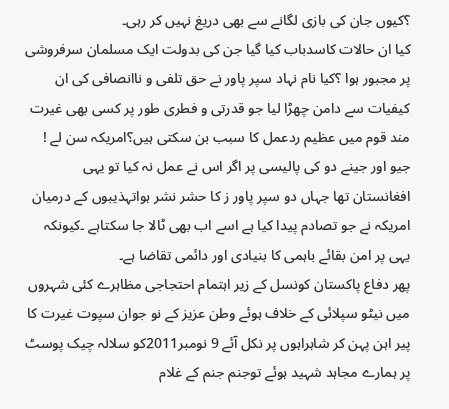؟کیوں جان کی بازی لگانے سے بھی دریغ نہیں کر رہی۔
کیا ان حالات کاسدباب کیا گیا جن کی بدولت ایک مسلمان سرفروشی پر مجبور ہوا ؟کیا نام نہاد سپر پاور نے حق تلفی و ناانصافی کی ان کیفیات سے دامن چھڑا لیا جو قدرتی و فطری طور پر کسی بھی غیرت مند قوم میں عظیم ردعمل کا سبب بن سکتی ہیں؟امریکہ سن لے ! جیو اور جینے دو کی پالیسی پر اگر اس نے عمل نہ کیا تو یہی افغانستان تھا جہاں دو سپر پاور ز کا حشر نشر ہواتہذیبوں کے درمیان امریکہ نے جو تصادم پیدا کیا ہے اسے اب بھی ٹالا جا سکتاہے ۔کیونکہ یہی پر امن بقائے باہمی کا بنیادی اور دائمی تقاضا ہے۔
پھر دفاع پاکستان کونسل کے زیر اہتمام احتجاجی مظاہرے کئی شہروں میں نیٹو سپلائی کے خلاف ہوئے وطن عزیز کے نو جوان سپوت غیرت کا پیر اہن پہن کر شاہراہوں پر نکل آئے 9 نومبر2011کو سلالہ چیک پوسٹ پر ہمارے مجاہد شہید ہوئے توجنم جنم کے غلام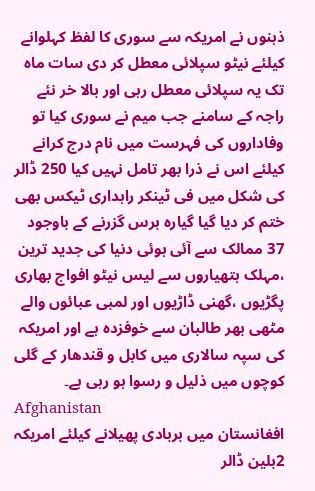ذہنوں نے امریکہ سے سوری کا لفظ کہلوانے کیلئے نیٹو سپلائی معطل کر دی سات ماہ تک یہ سپلائی معطل رہی اور بالا خر نئے راجہ کے سامنے جب میم نے سوری کیا تو وفاداروں کی فہرست میں نام درج کرانے کیلئے اس نے ذرا بھر تامل نہیں کیا 250 ڈالر کی شکل میں فی ٹینکر راہداری ٹیکس بھی ختم کر دیا گیا گیارہ برس گزرنے کے باوجود 37 ممالک سے آئی ہوئی دنیا کی جدید ترین ،مہلک ہتھیاروں سے لیس نیٹو افواج بھاری پگڑیوں ،گھنی ڈاڑیوں اور لمبی عبائوں والے مٹھی بھر طالبان سے خوفزدہ ہے اور امریکہ کی سپہ سالاری میں کابل و قندھار کے گلی کوچوں میں ذلیل و رسوا ہو رہی ہے۔
Afghanistan
افغانستان میں بربادی پھیلانے کیلئے امریکہ 2بلین ڈالر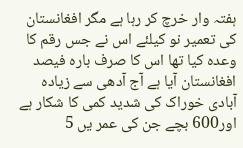ہفتہ وار خرچ کر رہا ہے مگر افغانستان کی تعمیر نو کیلئے اس نے جس رقم کا وعدہ کیا تھا اس کا صرف بارہ فیصد افغانستان آیا ہے آج آدھی سے زیادہ آبادی خوراک کی شدید کمی کا شکار ہے اور600 بچے جن کی عمر یں 5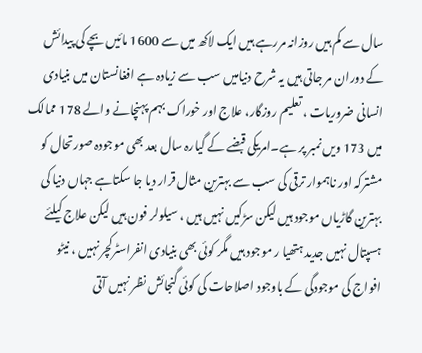سال سے کم ہیں روزانہ مررہے ہیں ایک لاکھ میں سے 1600 مائیں بچے کی پیدائش کے دوران مر جاتی ہیں یہ شرح دنیامیں سب سے زیادہ ہے افغانستان میں بنیادی انسانی ضروریات ، تعلیم روزگار، علاج اور خوراک بہم پہنچانے والے 178 ممالک میں 173 ویں نمبر پر ہے۔امریکی قبضے کے گیارہ سال بعد بھی موجودہ صورتحال کو مشترکہ اور ناہموار ترقی کی سب سے بہترین مثال قرار دیا جا سکتاہے جہاں دنیا کی بہترین گاڑیاں موجود ہیں لیکن سڑکیں نہیں ہیں ، سیلولر فون ہیں لیکن علاج کیلئے ہسپتال نہیں جدید ہتھیا ر موجود ہیں مگر کوئی بھی بنیادی انفراسٹرکچر نہیں ، نیٹو افواج کی موجودگی کے باوجود اصلاحات کی کوئی گنجائش نظر نہیں آتی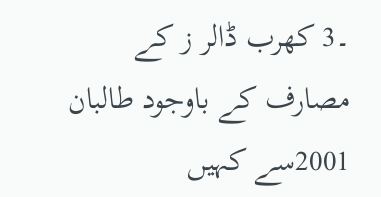۔3 کھرب ڈالر ز کے مصارف کے باوجود طالبان 2001سے کہیں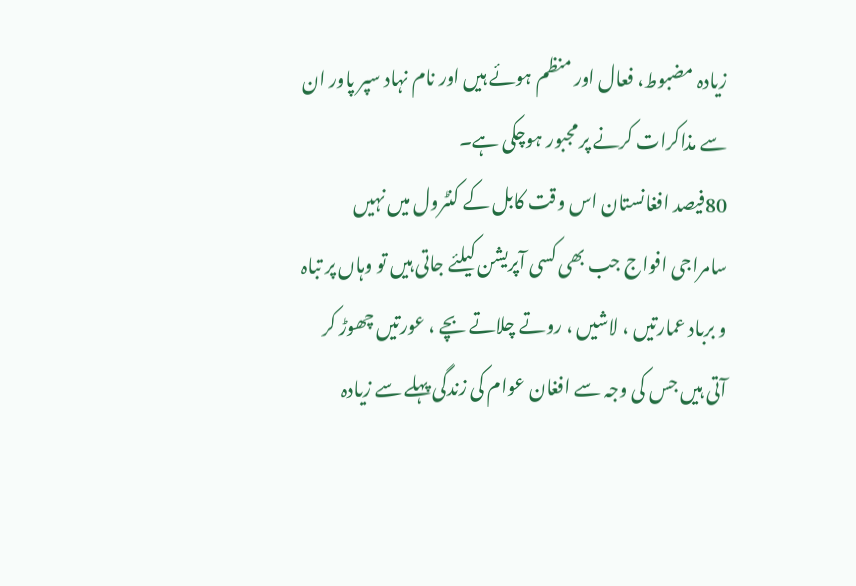زیادہ مضبوط، فعال اور منظم ہوئے ہیں اور نام نہاد سپر پاور ان سے مذاکرات کرنے پر مجبور ہوچکی ہے۔
80فیصد افغانستان اس وقت کابل کے کنٹرول میں نہیں سامراجی افواج جب بھی کسی آپریشن کیلئے جاتی ہیں تو وہاں پر تباہ و برباد عمارتیں ، لاشیں ، روتے چلاتے بچے ، عورتیں چھوڑ کر آتی ہیں جس کی وجہ سے افغان عوام کی زندگی پہلے سے زیادہ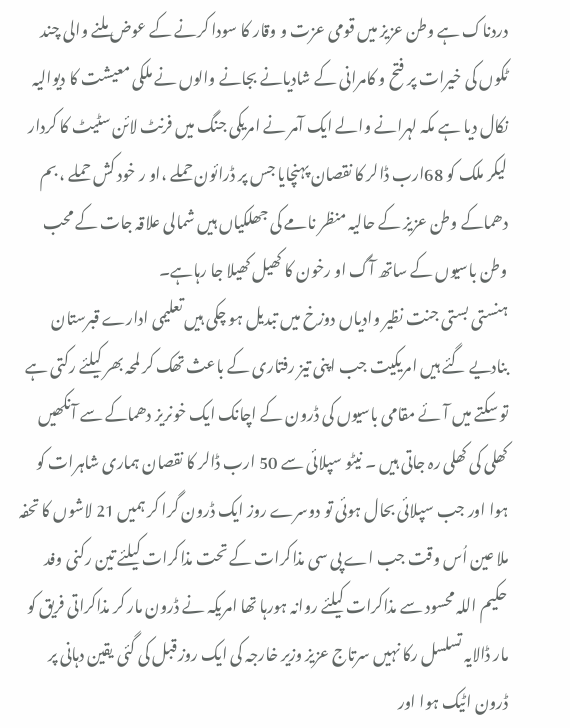دردناک ہے وطن عزیز میں قومی عزت و وقار کا سودا کرنے کے عوض ملنے والی چند ٹکوں کی خیرات پر فتح و کامرانی کے شادیانے بجانے والوں نے ملکی معیشت کا دیوالیہ نکال دیا ہے مکہ لہرانے والے ایک آمر نے امریکی جنگ میں فرنٹ لائن سٹیٹ کا کردار لیکر ملک کو 68ارب ڈالر کا نقصان پہنچایا جس پر ڈرائون حملے ،او ر خود کش حملے ، بم دھماکے وطن عزیز کے حالیہ منظر نامے کی جھلکیاں ہیں شمالی علاقہ جات کے محب وطن باسیوں کے ساتھ آگ او رخون کا کھیل کھیلا جا رہاہے۔
ہنستی بستی جنت نظیر وادیاں دوزخ میں تبدیل ہو چکی ہیں تعلیمی ادارے قبرستان بنادیے گئے ہیں امریکیت جب اپنی تیز رفتاری کے باعث تھک کر لمحہ بھر کیلئے رکتی ہے تو سکتے میں آئے مقامی باسیوں کی ڈرون کے اچانک ایک خونریز دھماکے سے آنکھیں کھلی کی کھلی رہ جاتی ہیں ۔ نیٹو سپلائی سے 50 ارب ڈالر کا نقصان ہماری شاہرات کو ہوا اور جب سپلائی بحال ہوئی تو دوسرے روز ایک ڈرون گرا کر ہمیں 21 لاشوں کا تحفہ ملا عین اُس وقت جب اے پی سی مذاکرات کے تحت مذاکرات کیلئے تین رکنی وفد حکیم اللہ محسود سے مذاکرات کیلئے روانہ ہورہا تھا امریکہ نے ڈرون مار کر مذاکراتی فریق کو مار ڈالایہ تسلسل رکا نہیں سرتاج عزیز وزیر خارجہ کی ایک روز قبل کی گئی یقین دہانی پر ڈرون اٹیک ہوا اور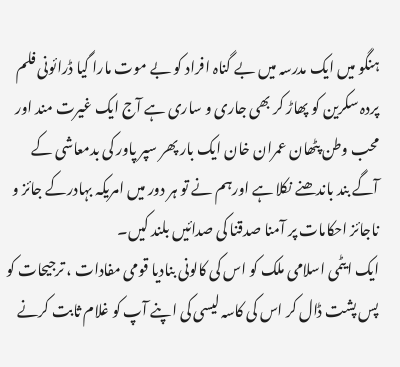ہنگو میں ایک مدرسہ میں بے گناہ افراد کو بے موت مارا گیا ڈرائونی فلم پردہ سکرین کو پھاڑ کر بھی جاری و ساری ہے آج ایک غیرت مند اور محب وطن پٹھان عمران خان ایک بار پھر سپر پاور کی بدمعاشی کے آگے بند باندھنے نکلا ہے اورہم نے تو ہر دور میں امریکہ بہادرکے جائز و ناجائز احکامات پر آمنا صدقنا کی صدائیں بلند کیں۔
ایک ایٹمی اسلامی ملک کو اس کی کالونی بنادیا قومی مفادات ، ترجیحات کو پس پشت ڈال کر اس کی کاسہ لیسی کی اپنے آپ کو غلام ثابت کرنے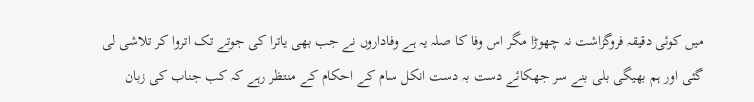میں کوئی دقیقہ فروگزاشت نہ چھوڑا مگر اس وفا کا صلہ یہ ہے وفاداروں نے جب بھی یاترا کی جوتے تک اتروا کر تلاشی لی گئی اور ہم بھیگی بلی بنے سر جھکائے دست بہ دست انکل سام کے احکام کے منتظر رہے کہ کب جناب کی زبان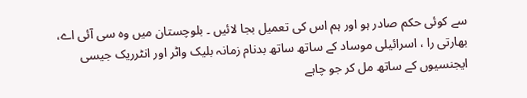سے کوئی حکم صادر ہو اور ہم اس کی تعمیل بجا لائیں ۔ بلوچستان میں وہ سی آئی اے، بھارتی را ، اسرائیلی موساد کے ساتھ ساتھ بدنام زمانہ بلیک واٹر اور انٹرریک جیسی ایجنسیوں کے ساتھ مل کر جو چاہے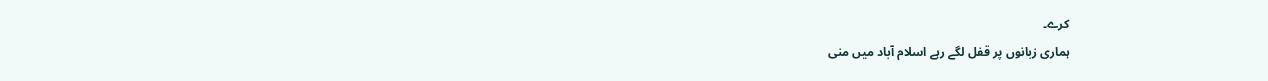کرے۔
ہماری زبانوں پر قفل لگے رہے اسلام آباد میں منی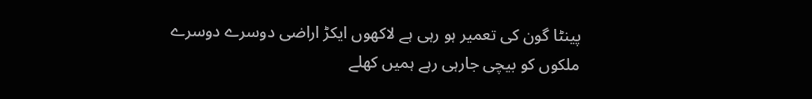پینٹا گون کی تعمیر ہو رہی ہے لاکھوں ایکڑ اراضی دوسرے دوسرے ملکوں کو بیچی جارہی رہے ہمیں کھلے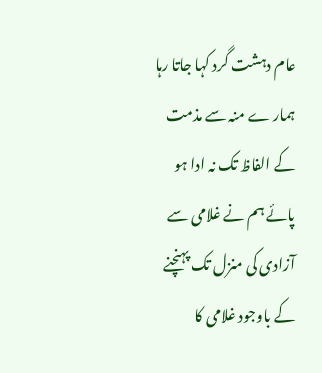عام دہشت گرد کہا جاتا رہا ہمار ے منہ سے مذمت کے الفاظ تک نہ ادا ہو پائے ہم نے غلامی سے آزادی کی منزل تک پہنچنے کے باوجود غلامی کا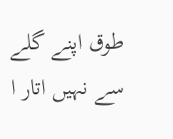طوق اپنے گلے سے نہیں اتار ا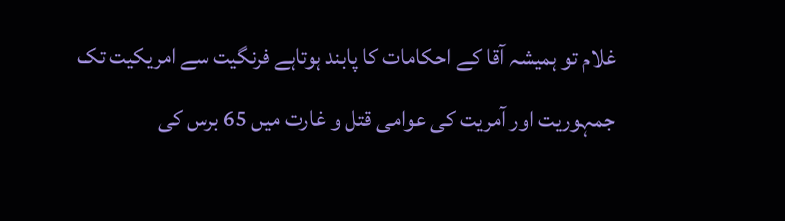غلام تو ہمیشہ آقا کے احکامات کا پابند ہوتاہے فرنگیت سے امریکیت تک جمہوریت اور آمریت کی عوامی قتل و غارت میں 65 برس کی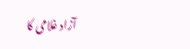آزاد غلامی کا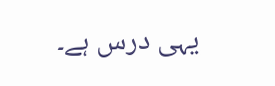یہی درس ہے۔